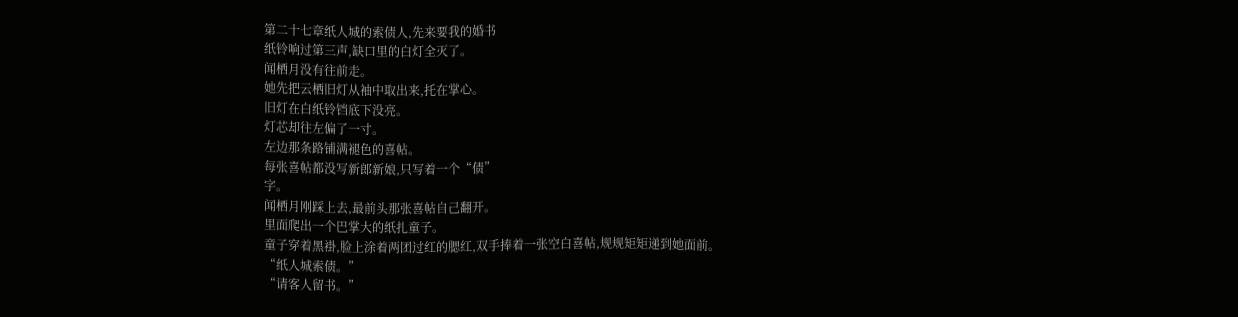第二十七章纸人城的索债人,先来要我的婚书
纸铃响过第三声,缺口里的白灯全灭了。
闻栖月没有往前走。
她先把云栖旧灯从袖中取出来,托在掌心。
旧灯在白纸铃铛底下没亮。
灯芯却往左偏了一寸。
左边那条路铺满褪色的喜帖。
每张喜帖都没写新郎新娘,只写着一个“债”
字。
闻栖月刚踩上去,最前头那张喜帖自己翻开。
里面爬出一个巴掌大的纸扎童子。
童子穿着黑褂,脸上涂着两团过红的腮红,双手捧着一张空白喜帖,规规矩矩递到她面前。
“纸人城索债。”
“请客人留书。”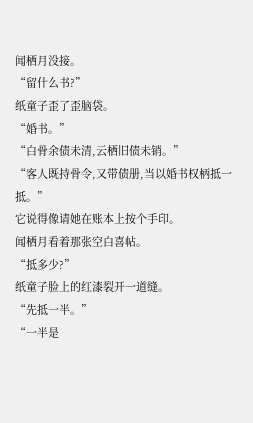闻栖月没接。
“留什么书?”
纸童子歪了歪脑袋。
“婚书。”
“白骨余债未清,云栖旧债未销。”
“客人既持骨令,又带债册,当以婚书权柄抵一抵。”
它说得像请她在账本上按个手印。
闻栖月看着那张空白喜帖。
“抵多少?”
纸童子脸上的红漆裂开一道缝。
“先抵一半。”
“一半是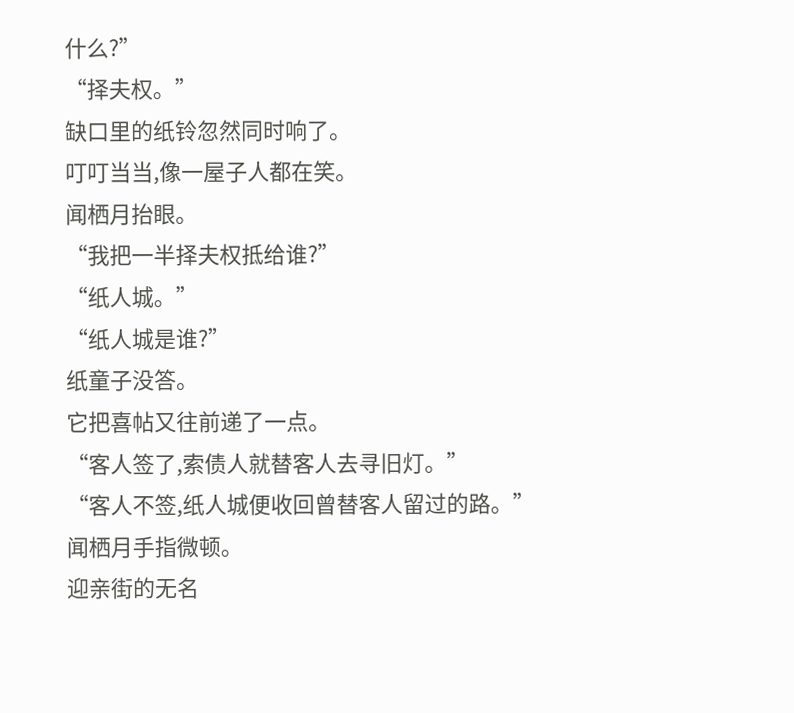什么?”
“择夫权。”
缺口里的纸铃忽然同时响了。
叮叮当当,像一屋子人都在笑。
闻栖月抬眼。
“我把一半择夫权抵给谁?”
“纸人城。”
“纸人城是谁?”
纸童子没答。
它把喜帖又往前递了一点。
“客人签了,索债人就替客人去寻旧灯。”
“客人不签,纸人城便收回曾替客人留过的路。”
闻栖月手指微顿。
迎亲街的无名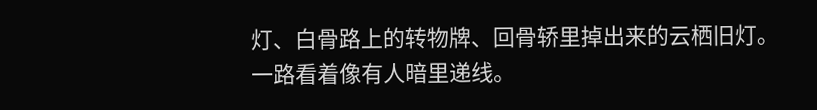灯、白骨路上的转物牌、回骨轿里掉出来的云栖旧灯。
一路看着像有人暗里递线。